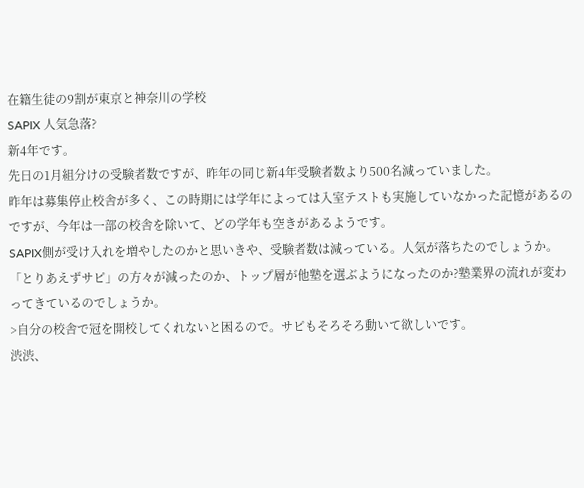在籍生徒の9割が東京と神奈川の学校
SAPIX 人気急落?
新4年です。
先日の1月組分けの受験者数ですが、昨年の同じ新4年受験者数より500名減っていました。
昨年は募集停止校舎が多く、この時期には学年によっては入室テストも実施していなかった記憶があるのですが、今年は一部の校舎を除いて、どの学年も空きがあるようです。
SAPIX側が受け入れを増やしたのかと思いきや、受験者数は減っている。人気が落ちたのでしょうか。
「とりあえずサピ」の方々が減ったのか、トップ層が他塾を選ぶようになったのか?塾業界の流れが変わってきているのでしょうか。
>自分の校舎で冠を開校してくれないと困るので。サピもそろそろ動いて欲しいです。
渋渋、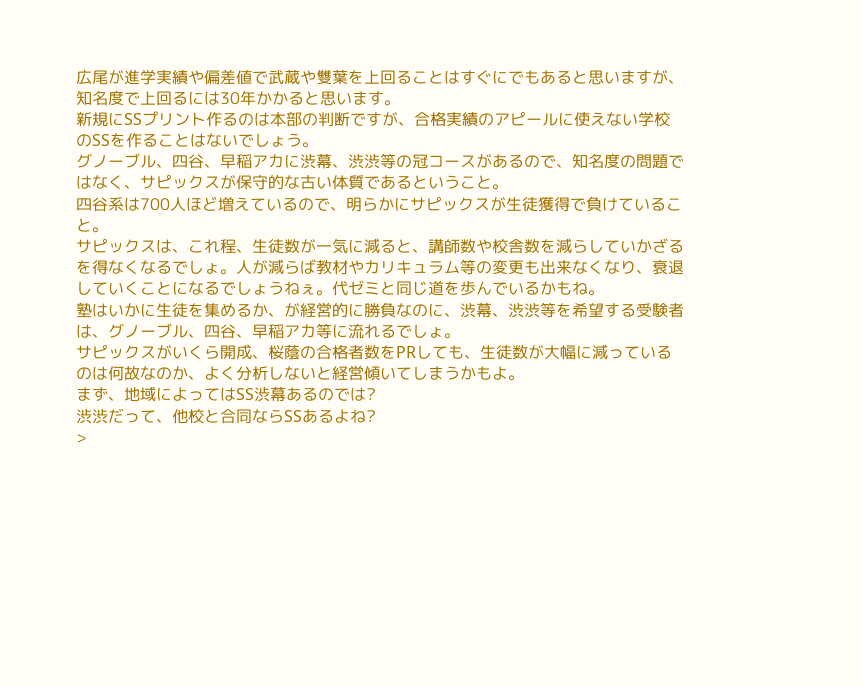広尾が進学実績や偏差値で武蔵や雙葉を上回ることはすぐにでもあると思いますが、知名度で上回るには30年かかると思います。
新規にSSプリント作るのは本部の判断ですが、合格実績のアピールに使えない学校のSSを作ることはないでしょう。
グノーブル、四谷、早稲アカに渋幕、渋渋等の冠コースがあるので、知名度の問題ではなく、サピックスが保守的な古い体質であるということ。
四谷系は700人ほど増えているので、明らかにサピックスが生徒獲得で負けていること。
サピックスは、これ程、生徒数が一気に減ると、講師数や校舎数を減らしていかざるを得なくなるでしょ。人が減らば教材やカリキュラム等の変更も出来なくなり、衰退していくことになるでしょうねぇ。代ゼミと同じ道を歩んでいるかもね。
塾はいかに生徒を集めるか、が経営的に勝負なのに、渋幕、渋渋等を希望する受験者は、グノーブル、四谷、早稲アカ等に流れるでしょ。
サピックスがいくら開成、桜蔭の合格者数をPRしても、生徒数が大幅に減っているのは何故なのか、よく分析しないと経営傾いてしまうかもよ。
まず、地域によってはSS渋幕あるのでは?
渋渋だって、他校と合同ならSSあるよね?
>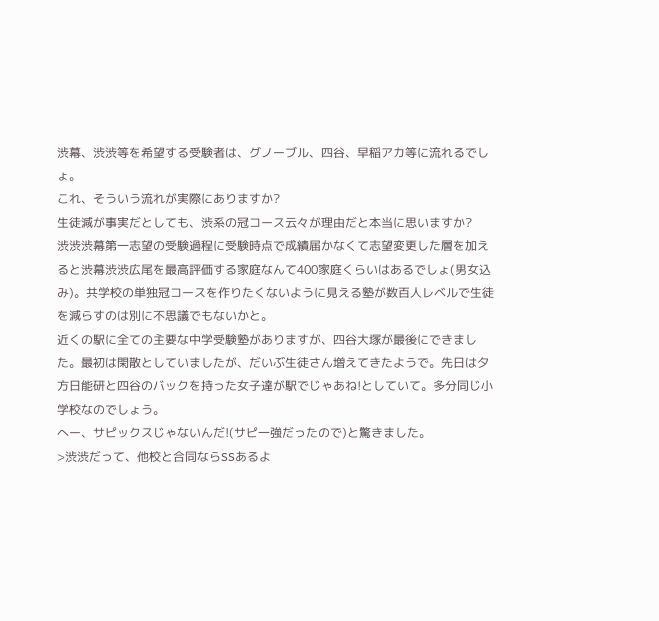渋幕、渋渋等を希望する受験者は、グノーブル、四谷、早稲アカ等に流れるでしょ。
これ、そういう流れが実際にありますか?
生徒減が事実だとしても、渋系の冠コース云々が理由だと本当に思いますか?
渋渋渋幕第一志望の受験過程に受験時点で成績届かなくて志望変更した層を加えると渋幕渋渋広尾を最高評価する家庭なんて400家庭くらいはあるでしょ(男女込み)。共学校の単独冠コースを作りたくないように見える塾が数百人レベルで生徒を減らすのは別に不思議でもないかと。
近くの駅に全ての主要な中学受験塾がありますが、四谷大塚が最後にできました。最初は閑散としていましたが、だいぶ生徒さん増えてきたようで。先日は夕方日能研と四谷のバックを持った女子達が駅でじゃあね!としていて。多分同じ小学校なのでしょう。
へー、サピックスじゃないんだ!(サピ一強だったので)と驚きました。
>渋渋だって、他校と合同ならSSあるよ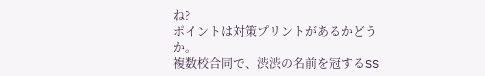ね?
ポイントは対策プリントがあるかどうか。
複数校合同で、渋渋の名前を冠するSS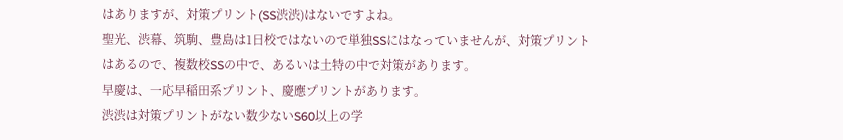はありますが、対策プリント(SS渋渋)はないですよね。
聖光、渋幕、筑駒、豊島は1日校ではないので単独SSにはなっていませんが、対策プリントはあるので、複数校SSの中で、あるいは土特の中で対策があります。
早慶は、一応早稲田系プリント、慶應プリントがあります。
渋渋は対策プリントがない数少ないS60以上の学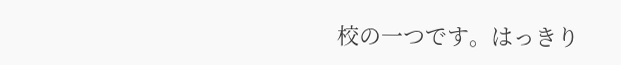校の一つです。はっきり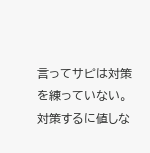言ってサピは対策を練っていない。対策するに値しな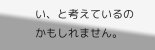い、と考えているのかもしれません。